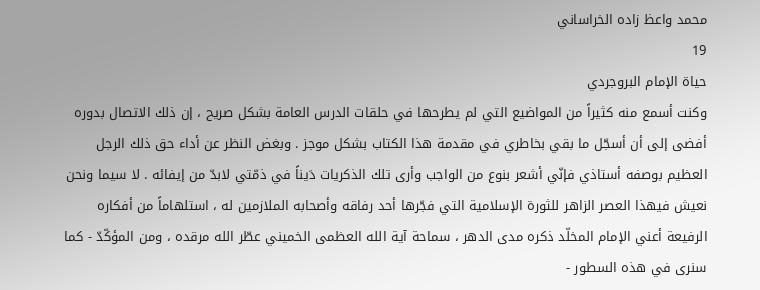محمد واعظ زاده الخراساني
19
حياة الإمام البروجردي
وكنت أسمع منه كثيراً من المواضيع التي لم يطرحها في حلقات الدرس العامة بشكل صريح ، إن ذلك الاتصال بدوره أفضى إلى أن أسجّل ما بقي بخاطري في مقدمة هذا الكتاب بشكل موجز . وبغض النظر عن أداء حق ذلك الرجل العظيم بوصفه أستاذي فإنّي أشعر بنوع من الواجب وأرى تلك الذكريات دَيناً في ذمّتي لابدّ من إيفائه . لا سيما ونحن نعيش فيهذا العصر الزاهر للثورة الإسلامية التي فجّرها أحد رفاقه وأصحابه الملازمين له ، استلهاماً من أفكاره الرفيعة أعني الإمام المخلّد ذكره مدى الدهر ، سماحة آية الله العظمى الخميني عطّر الله مرقده ، ومن المؤكّدّ - كما سنرى في هذه السطور -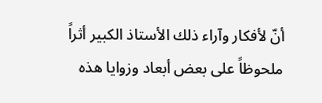أنّ لأفكار وآراء ذلك الأستاذ الكبير أثراً ملحوظاً على بعض أبعاد وزوايا هذه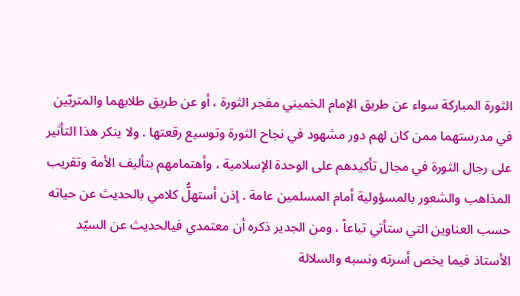الثورة المباركة سواء عن طريق الإمام الخميني مفجر الثورة ، أو عن طريق طلابهما والمتربّين في مدرستهما ممن كان لهم دور مشهود في نجاح الثورة وتوسيع رقعتها . ولا ينكر هذا التأثير على رجال الثورة في مجال تأكيدهم على الوحدة الإسلامية ، وأهتمامهم بتأليف الأمة وتقريب المذاهب والشعور بالمسؤولية أمام المسلمين عامة . إذن أستهلُّ كلامي بالحديث عن حياته حسب العناوين التي ستأتي تباعاً ، ومن الجدير ذكره أن معتمدي فيالحديث عن السيّد الأستاذ فيما يخص أسرته ونسبه والسلالة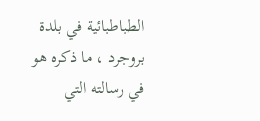الطباطبائية في بلدة بروجرد ، ما ذكره هو في رسالته التي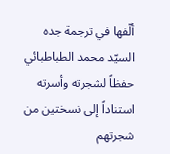ألّفها في ترجمة جده السيّد محمد الطباطبائي حفظاً لشجرته وأسرته استناداً إلى نسختين من شجرتهم